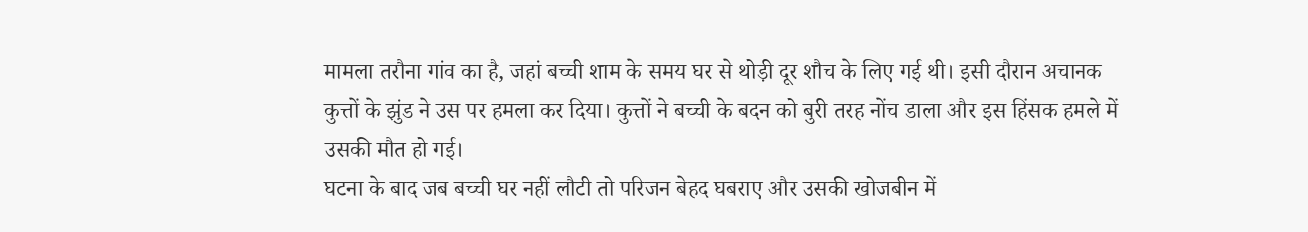मामला तरौना गांव का है, जहां बच्ची शाम के समय घर से थोड़ी दूर शौच के लिए गई थी। इसी दौरान अचानक कुत्तों के झुंड ने उस पर हमला कर दिया। कुत्तों ने बच्ची के बदन को बुरी तरह नोंच डाला और इस हिंसक हमले में उसकी मौत हो गई।
घटना के बाद जब बच्ची घर नहीं लौटी तो परिजन बेहद घबराए और उसकी खोजबीन में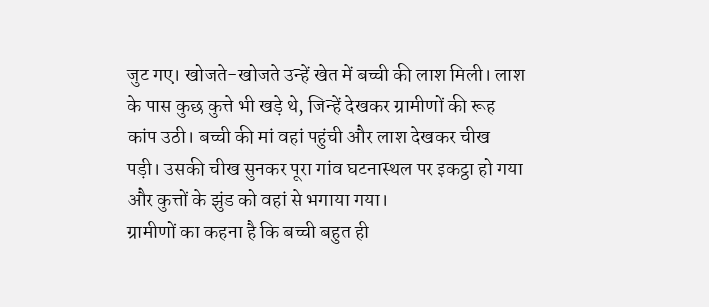जुट गए। खोजते-खोजते उन्हें खेत में बच्ची की लाश मिली। लाश के पास कुछ कुत्ते भी खड़े थे, जिन्हें देखकर ग्रामीणों की रूह कांप उठी। बच्ची की मां वहां पहुंची और लाश देखकर चीख पड़ी। उसकी चीख सुनकर पूरा गांव घटनास्थल पर इकट्ठा हो गया और कुत्तों के झुंड को वहां से भगाया गया।
ग्रामीणों का कहना है कि बच्ची बहुत ही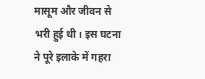मासूम और जीवन से भरी हुई थी। इस घटना ने पूरे इलाके में गहरा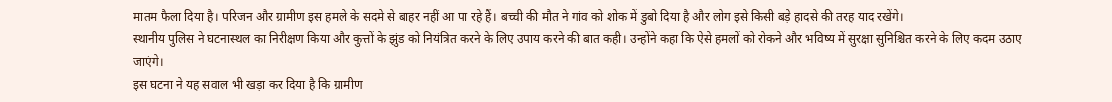मातम फैला दिया है। परिजन और ग्रामीण इस हमले के सदमे से बाहर नहीं आ पा रहे हैं। बच्ची की मौत ने गांव को शोक में डुबो दिया है और लोग इसे किसी बड़े हादसे की तरह याद रखेंगे।
स्थानीय पुलिस ने घटनास्थल का निरीक्षण किया और कुत्तों के झुंड को नियंत्रित करने के लिए उपाय करने की बात कही। उन्होंने कहा कि ऐसे हमलों को रोकने और भविष्य में सुरक्षा सुनिश्चित करने के लिए कदम उठाए जाएंगे।
इस घटना ने यह सवाल भी खड़ा कर दिया है कि ग्रामीण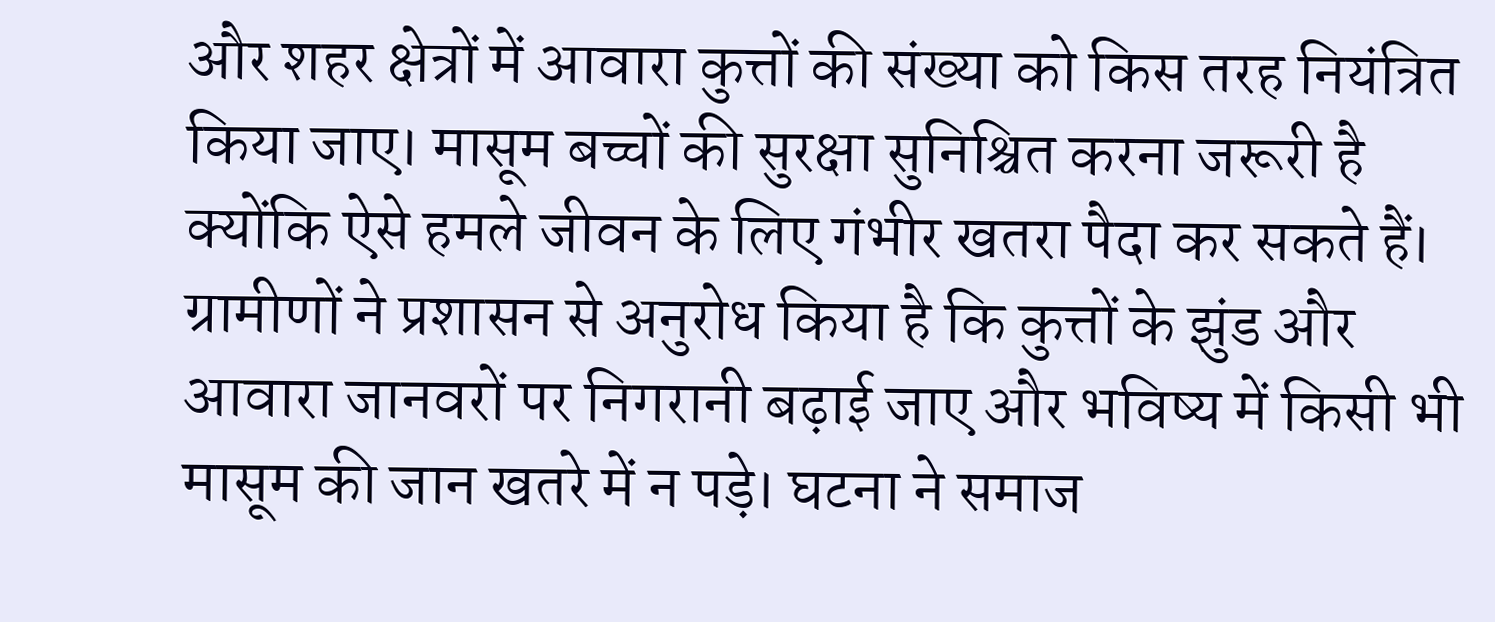और शहर क्षेत्रों में आवारा कुत्तों की संख्या को किस तरह नियंत्रित किया जाए। मासूम बच्चों की सुरक्षा सुनिश्चित करना जरूरी है क्योंकि ऐसे हमले जीवन के लिए गंभीर खतरा पैदा कर सकते हैं।
ग्रामीणों ने प्रशासन से अनुरोध किया है कि कुत्तों के झुंड और आवारा जानवरों पर निगरानी बढ़ाई जाए और भविष्य में किसी भी मासूम की जान खतरे में न पड़े। घटना ने समाज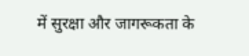में सुरक्षा और जागरूकता के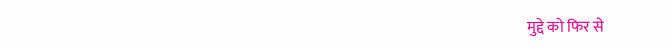मुद्दे को फिर से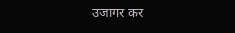उजागर कर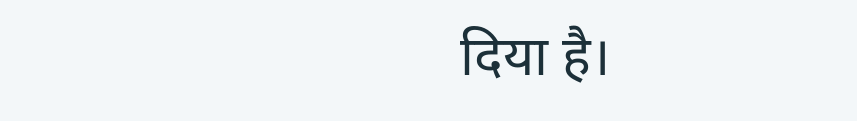दिया है।